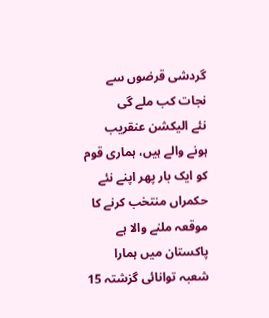گردشی قرضوں سے نجات کب ملے گی
نئے الیکشن عنقریب ہونے والے ہیں، ہماری قوم کو ایک بار پھر اپنے نئے حکمراں منتخب کرنے کا موقعہ ملنے والا ہے
پاکستان میں ہمارا شعبہ توانائی گزشتہ 15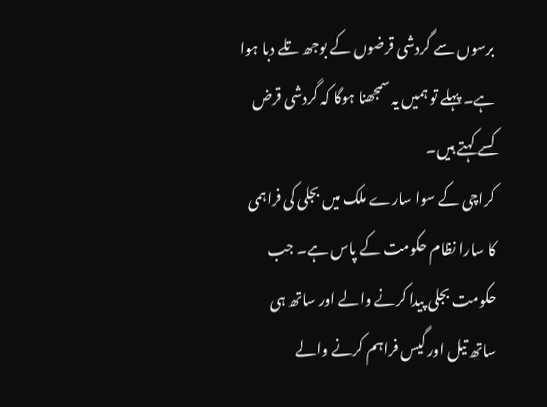برسوں سے گردشی قرضوں کے بوجھ تلے دبا ہوا ہے۔ پہلے تو ہمیں یہ سمجھنا ہوگا کہ گردشی قرض کسے کہتے ہیں۔
کراچی کے سوا سارے ملک میں بجلی کی فراہمی کا سارا نظام حکومت کے پاس ہے۔ جب حکومت بجلی پیدا کرنے والے اور ساتھ ہی ساتھ تیل اور گیس فراہم کرنے والے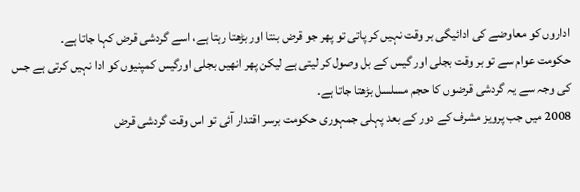اداروں کو معاوضے کی ادائیگی بر وقت نہیں کر پاتی تو پھر جو قرض بنتا اور بڑھتا رہتا ہے، اسے گردشی قرض کہا جاتا ہے۔
حکومت عوام سے تو بر وقت بجلی اور گیس کے بل وصول کر لیتی ہے لیکن پھر انھیں بجلی اورگیس کمپنیوں کو ادا نہیں کرتی ہے جس کی وجہ سے یہ گردشی قرضوں کا حجم مسلسل بڑھتا جاتا ہے۔
2008 میں جب پرویز مشرف کے دور کے بعد پہلی جمہوری حکومت برسر اقتدار آئی تو اس وقت گردشی قرض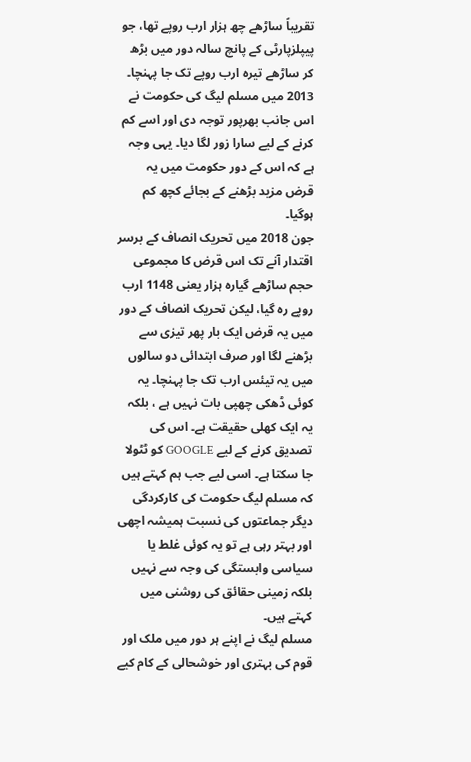تقریباً ساڑھے چھ ہزار ارب روپے تھا، جو پیپلزپارٹی کے پانچ سالہ دور میں بڑھ کر ساڑھے تیرہ ارب روپے تک جا پہنچا۔ 2013 میں مسلم لیگ کی حکومت نے اس جانب بھرپور توجہ دی اور اسے کم کرنے کے لیے سارا زور لگا دیا۔ یہی وجہ ہے کہ اس کے دور حکومت میں یہ قرض مزید بڑھنے کے بجائے کچھ کم ہوگیا۔
جون 2018 میں تحریک انصاف کے برسر اقتدار آنے تک اس قرض کا مجموعی حجم ساڑھے گیارہ ہزار یعنی 1148 ارب روپے رہ گیا، لیکن تحریک انصاف کے دور میں یہ قرض ایک بار پھر تیزی سے بڑھنے لگا اور صرف ابتدائی دو سالوں میں یہ تیئس ارب تک جا پہنچا۔ یہ کوئی ڈھکی چھپی بات نہیں ہے ، بلکہ یہ ایک کھلی حقیقت ہے۔ اس کی تصدیق کرنے کے لیے GOOGLE کو ٹٹولا جا سکتا ہے۔ اسی لیے جب ہم کہتے ہیں کہ مسلم لیگ حکومت کی کارکردگی دیگر جماعتوں کی نسبت ہمیشہ اچھی اور بہتر رہی ہے تو یہ کوئی غلط یا سیاسی وابستگی کی وجہ سے نہیں بلکہ زمینی حقائق کی روشنی میں کہتے ہیں۔
مسلم لیگ نے اپنے ہر دور میں ملک اور قوم کی بہتری اور خوشحالی کے کام کیے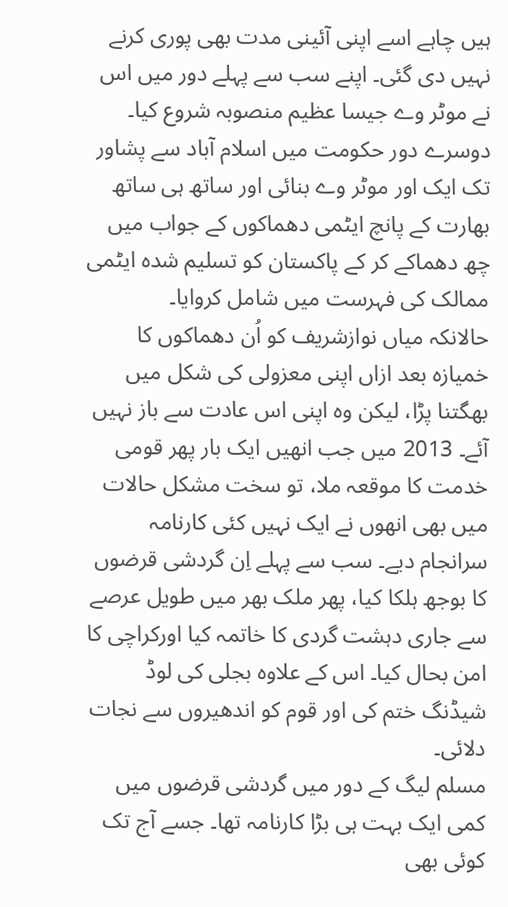ہیں چاہے اسے اپنی آئینی مدت بھی پوری کرنے نہیں دی گئی۔ اپنے سب سے پہلے دور میں اس نے موٹر وے جیسا عظیم منصوبہ شروع کیا۔ دوسرے دور حکومت میں اسلام آباد سے پشاور تک ایک اور موٹر وے بنائی اور ساتھ ہی ساتھ بھارت کے پانچ ایٹمی دھماکوں کے جواب میں چھ دھماکے کر کے پاکستان کو تسلیم شدہ ایٹمی ممالک کی فہرست میں شامل کروایا۔
حالانکہ میاں نوازشریف کو اُن دھماکوں کا خمیازہ بعد ازاں اپنی معزولی کی شکل میں بھگتنا پڑا، لیکن وہ اپنی اس عادت سے باز نہیں آئے۔ 2013 میں جب انھیں ایک بار پھر قومی خدمت کا موقعہ ملا، تو سخت مشکل حالات میں بھی انھوں نے ایک نہیں کئی کارنامہ سرانجام دیے۔ سب سے پہلے اِن گردشی قرضوں کا بوجھ ہلکا کیا، پھر ملک بھر میں طویل عرصے سے جاری دہشت گردی کا خاتمہ کیا اورکراچی کا امن بحال کیا۔ اس کے علاوہ بجلی کی لوڈ شیڈنگ ختم کی اور قوم کو اندھیروں سے نجات دلائی۔
مسلم لیگ کے دور میں گردشی قرضوں میں کمی ایک بہت ہی بڑا کارنامہ تھا۔ جسے آج تک کوئی بھی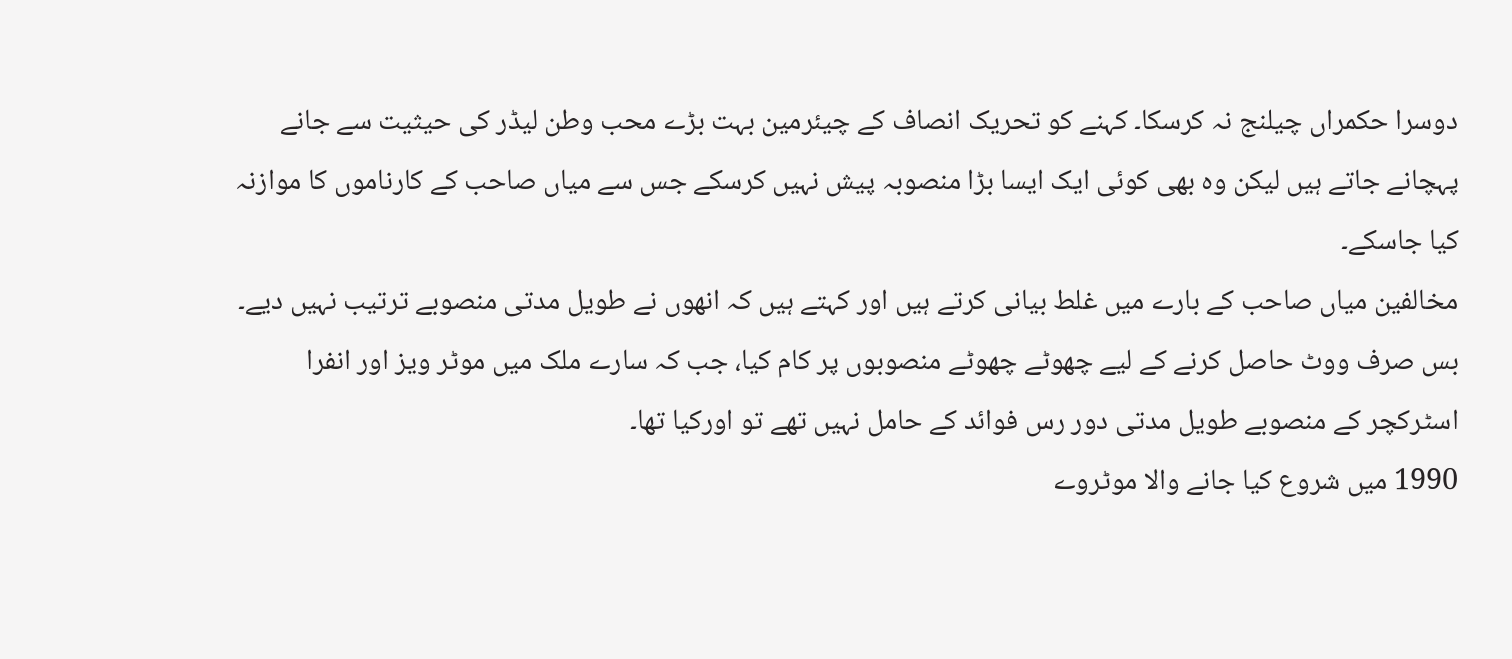دوسرا حکمراں چیلنج نہ کرسکا۔ کہنے کو تحریک انصاف کے چیئرمین بہت بڑے محب وطن لیڈر کی حیثیت سے جانے پہچانے جاتے ہیں لیکن وہ بھی کوئی ایک ایسا بڑا منصوبہ پیش نہیں کرسکے جس سے میاں صاحب کے کارناموں کا موازنہ کیا جاسکے۔
مخالفین میاں صاحب کے بارے میں غلط بیانی کرتے ہیں اور کہتے ہیں کہ انھوں نے طویل مدتی منصوبے ترتیب نہیں دیے۔ بس صرف ووٹ حاصل کرنے کے لیے چھوٹے چھوٹے منصوبوں پر کام کیا، جب کہ سارے ملک میں موٹر ویز اور انفرا اسٹرکچر کے منصوبے طویل مدتی دور رس فوائد کے حامل نہیں تھے تو اورکیا تھا۔
1990 میں شروع کیا جانے والا موٹروے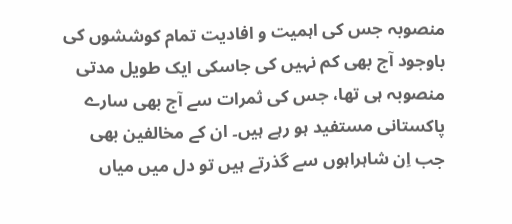منصوبہ جس کی اہمیت و افادیت تمام کوششوں کی باوجود آج بھی کم نہیں کی جاسکی ایک طویل مدتی منصوبہ ہی تھا، جس کی ثمرات سے آج بھی سارے پاکستانی مستفید ہو رہے ہیں۔ ان کے مخالفین بھی جب اِن شاہراہوں سے گذرتے ہیں تو دل میں میاں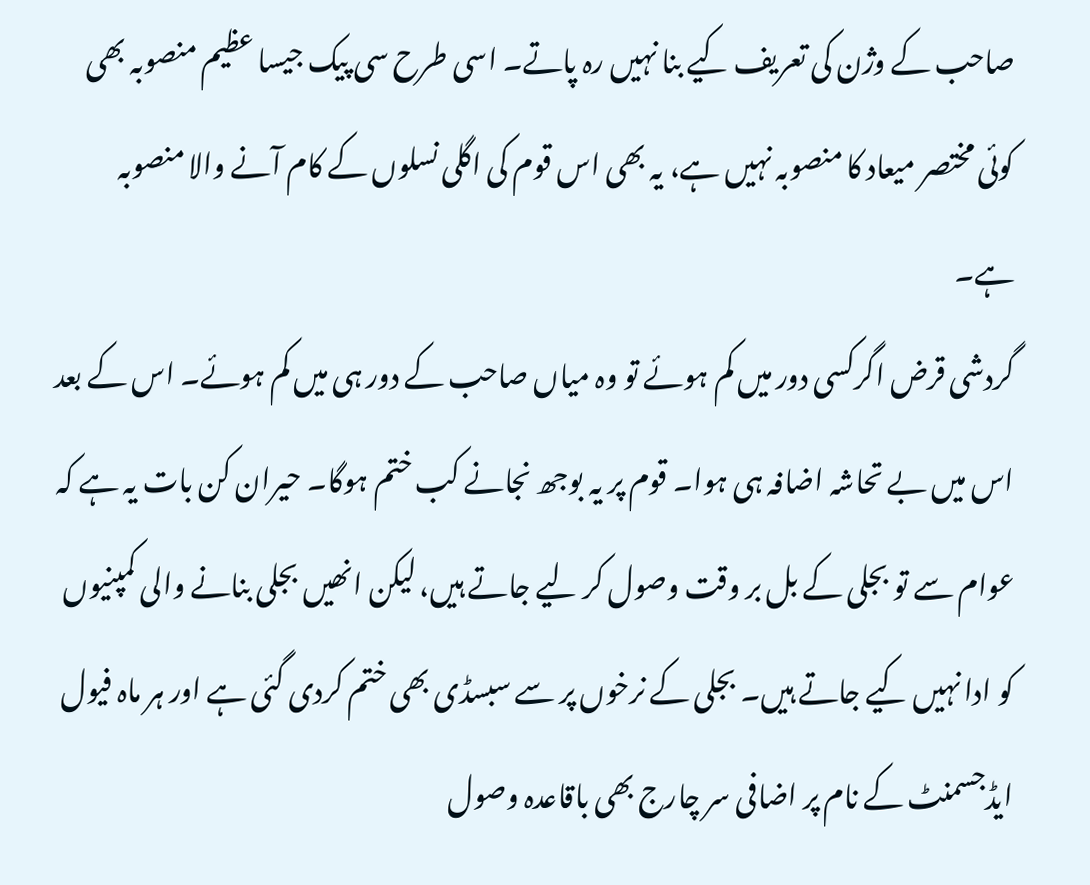صاحب کے وژن کی تعریف کیے بنا نہیں رہ پاتے۔ اسی طرح سی پیک جیسا عظیم منصوبہ بھی کوئی مختصر میعاد کا منصوبہ نہیں ہے، یہ بھی اس قوم کی اگلی نسلوں کے کام آنے والا منصوبہ ہے۔
گردشی قرض اگرکسی دور میں کم ہوئے تو وہ میاں صاحب کے دور ہی میں کم ہوئے۔ اس کے بعد اس میں بے تحاشہ اضافہ ہی ہوا۔ قوم پر یہ بوجھ نجانے کب ختم ہوگا۔ حیران کن بات یہ ہے کہ عوام سے تو بجلی کے بل بر وقت وصول کر لیے جاتے ہیں، لیکن انھیں بجلی بنانے والی کمپنیوں کو ادا نہیں کیے جاتے ہیں۔ بجلی کے نرخوں پر سے سبسڈی بھی ختم کردی گئی ہے اور ہر ماہ فیول ایڈجسمنٹ کے نام پر اضافی سر چارج بھی باقاعدہ وصول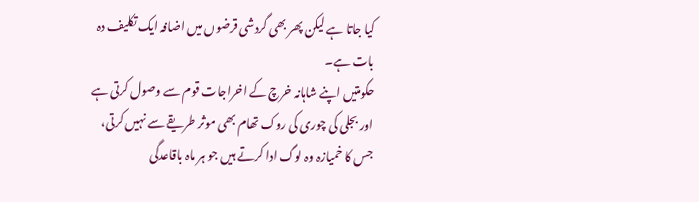کیا جاتا ہے لیکن پھر بھی گردشی قرضوں میں اضافہ ایک تکلیف دہ بات ہے۔
حکومتیں اپنے شاہانہ خرچ کے اخراجات قوم سے وصول کرتی ہے اور بجلی کی چوری کی روک تھام بھی موثر طریقے سے نہیں کرتی، جس کا خمیازہ وہ لوگ ادا کرتے ہیں جو ہر ماہ باقاعدگی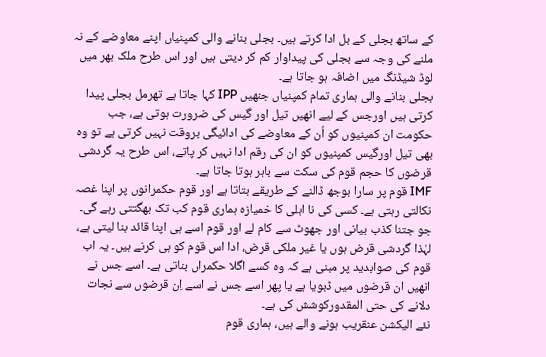کے ساتھ بجلی کے بل ادا کرتے ہیں۔ بجلی بنانے والی کمپنیاں اپنے معاوضے کے نہ ملنے کی وجہ سے بجلی کی پیداوار کم کر دیتی ہیں اور اس طرح ملک بھر میں لوڈ شیڈنگ میں اضافہ ہو جاتا ہے۔
بجلی بنانے والی ہماری تمام کمپنیاں جنھیں IPP کہا جاتا ہے تھرمل بجلی پیدا کرتی ہیں اورجس کے لیے انھیں تیل اور گیس کی ضرورت ہوتی ہے، جب حکومت ان کمپنیوں کو اُن کے معاوضے کی ادائیگی بروقت نہیں کرتی ہے تو وہ بھی تیل اورگیس کمپنیوں کو ان کی رقم ادا نہیں کر پاتے، اس طرح یہ گردشی قرضوں کا حجم قوم کی سکت سے باہر ہوتا جاتا ہے۔
IMF قوم پر سارا بوجھ ڈالنے کے طریقے بتاتا ہے اور قوم حکمرانوں پر اپنا غصہ نکالتی رہتی ہے۔ کسی کی نا اہلی کا خمیازہ ہماری قوم کب تک بھگتتی رہے گی۔ جو جتنا کذب بیانی اور جھوٹ سے کام لے اور قوم اسے ہی اپنا قائد بنا لیتی ہے، لہٰذا گردشی قرض ہوں یا غیر ملکی قرض، ادا اس قوم کو ہی کرنے ہیں۔ یہ اب قوم کی صوابدید پر مبنی ہے کہ وہ کسے اگلا حکمراں بناتی ہے۔ اسے جس نے انھیں ان قرضوں میں ڈبویا ہے یا پھر اسے جس نے اسے اِن قرضوں سے نجات دلانے کی حتی المقدورکوشش کی ہے۔
نئے الیکشن عنقریب ہونے والے ہیں، ہماری قوم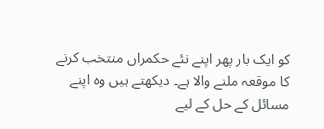کو ایک بار پھر اپنے نئے حکمراں منتخب کرنے کا موقعہ ملنے والا ہے۔ دیکھتے ہیں وہ اپنے مسائل کے حل کے لیے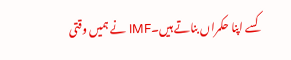کسے اپنا حکمراں بناتے ہیں۔IMF نے ہمیں وقتی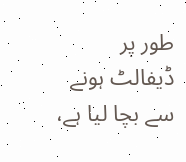طور پر ڈیفالٹ ہونے سے بچا لیا ہے،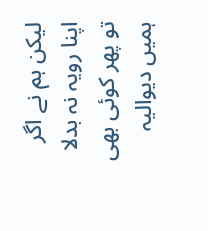لیکن ہم نے اگر اپنا رویہ نہ بدلا تو پھر کوئی بھی ہمیں دیوالیہ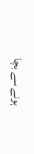ہونے سے بچا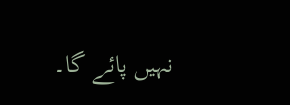نہیں پائے گا۔